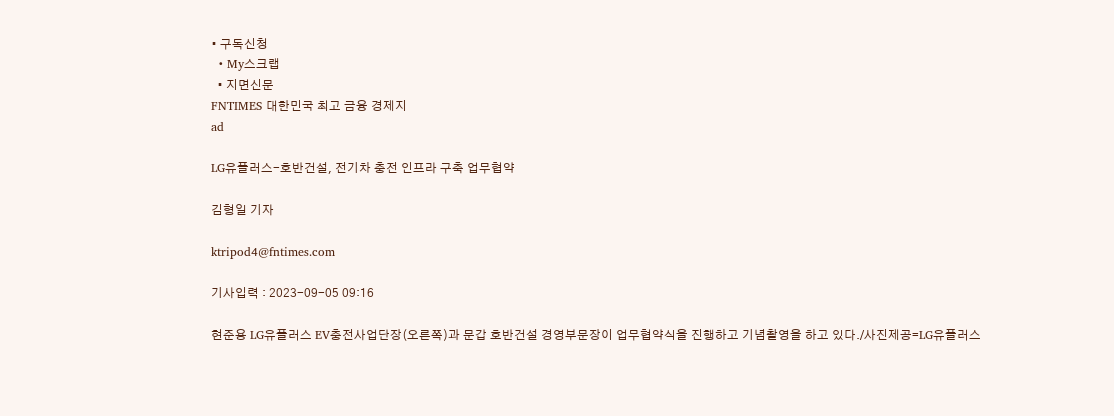• 구독신청
  • My스크랩
  • 지면신문
FNTIMES 대한민국 최고 금융 경제지
ad

LG유플러스-호반건설, 전기차 충전 인프라 구축 업무협약

김형일 기자

ktripod4@fntimes.com

기사입력 : 2023-09-05 09:16

현준용 LG유플러스 EV충전사업단장(오른쪽)과 문갑 호반건설 경영부문장이 업무협약식을 진행하고 기념촬영을 하고 있다./사진제공=LG유플러스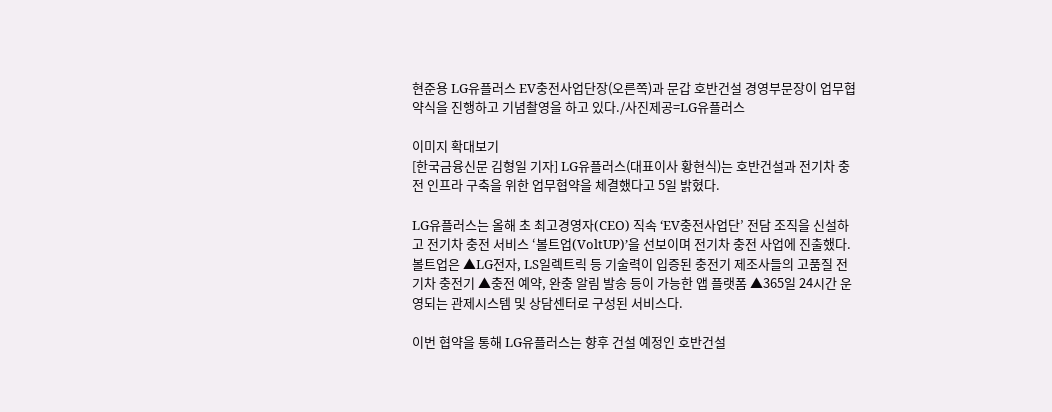현준용 LG유플러스 EV충전사업단장(오른쪽)과 문갑 호반건설 경영부문장이 업무협약식을 진행하고 기념촬영을 하고 있다./사진제공=LG유플러스

이미지 확대보기
[한국금융신문 김형일 기자] LG유플러스(대표이사 황현식)는 호반건설과 전기차 충전 인프라 구축을 위한 업무협약을 체결했다고 5일 밝혔다.

LG유플러스는 올해 초 최고경영자(CEO) 직속 ‘EV충전사업단’ 전담 조직을 신설하고 전기차 충전 서비스 ‘볼트업(VoltUP)’을 선보이며 전기차 충전 사업에 진출했다. 볼트업은 ▲LG전자, LS일렉트릭 등 기술력이 입증된 충전기 제조사들의 고품질 전기차 충전기 ▲충전 예약, 완충 알림 발송 등이 가능한 앱 플랫폼 ▲365일 24시간 운영되는 관제시스템 및 상담센터로 구성된 서비스다.

이번 협약을 통해 LG유플러스는 향후 건설 예정인 호반건설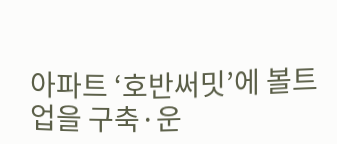아파트 ‘호반써밋’에 볼트업을 구축·운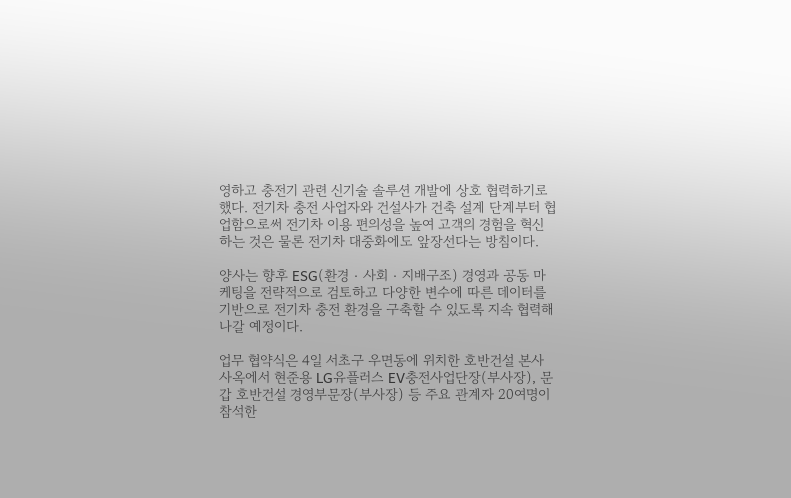영하고 충전기 관련 신기술 솔루션 개발에 상호 협력하기로 했다. 전기차 충전 사업자와 건설사가 건축 설계 단계부터 협업함으로써 전기차 이용 편의성을 높여 고객의 경험을 혁신하는 것은 물론 전기차 대중화에도 앞장선다는 방침이다.

양사는 향후 ESG(환경‧사회‧지배구조) 경영과 공동 마케팅을 전략적으로 검토하고 다양한 변수에 따른 데이터를 기반으로 전기차 충전 환경을 구축할 수 있도록 지속 협력해 나갈 예정이다.

업무 협약식은 4일 서초구 우면동에 위치한 호반건설 본사 사옥에서 현준용 LG유플러스 EV충전사업단장(부사장), 문갑 호반건설 경영부문장(부사장) 등 주요 관계자 20여명이 참석한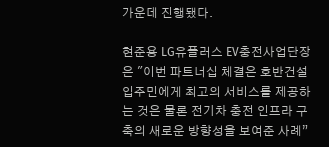가운데 진행됐다.

현준용 LG유플러스 EV충전사업단장은 "이번 파트너십 체결은 호반건설 입주민에게 최고의 서비스를 제공하는 것은 물론 전기차 충전 인프라 구축의 새로운 방향성을 보여준 사례”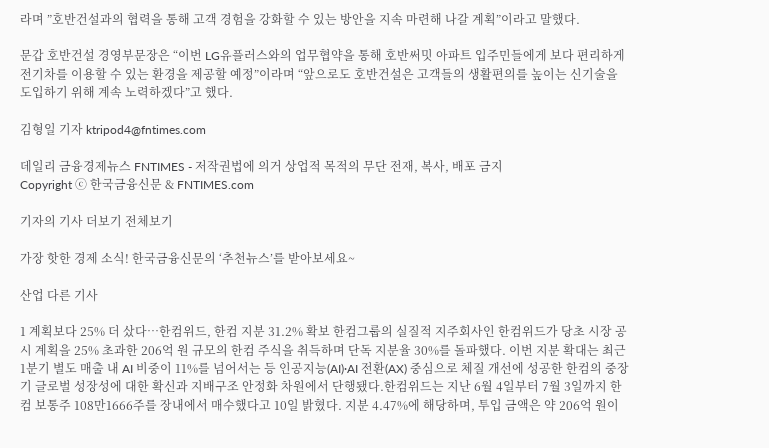라며 ”호반건설과의 협력을 통해 고객 경험을 강화할 수 있는 방안을 지속 마련해 나갈 계획”이라고 말했다.

문갑 호반건설 경영부문장은 “이번 LG유플러스와의 업무협약을 통해 호반써밋 아파트 입주민들에게 보다 편리하게 전기차를 이용할 수 있는 환경을 제공할 예정”이라며 “앞으로도 호반건설은 고객들의 생활편의를 높이는 신기술을 도입하기 위해 계속 노력하겠다”고 했다.

김형일 기자 ktripod4@fntimes.com

데일리 금융경제뉴스 FNTIMES - 저작권법에 의거 상업적 목적의 무단 전재, 복사, 배포 금지
Copyright ⓒ 한국금융신문 & FNTIMES.com

기자의 기사 더보기 전체보기

가장 핫한 경제 소식! 한국금융신문의 ‘추천뉴스’를 받아보세요~

산업 다른 기사

1 계획보다 25% 더 샀다…한컴위드, 한컴 지분 31.2% 확보 한컴그룹의 실질적 지주회사인 한컴위드가 당초 시장 공시 계획을 25% 초과한 206억 원 규모의 한컴 주식을 취득하며 단독 지분율 30%를 돌파했다. 이번 지분 확대는 최근 1분기 별도 매출 내 AI 비중이 11%를 넘어서는 등 인공지능(AI)·AI 전환(AX) 중심으로 체질 개선에 성공한 한컴의 중장기 글로벌 성장성에 대한 확신과 지배구조 안정화 차원에서 단행됐다.한컴위드는 지난 6월 4일부터 7월 3일까지 한컴 보통주 108만1666주를 장내에서 매수했다고 10일 밝혔다. 지분 4.47%에 해당하며, 투입 금액은 약 206억 원이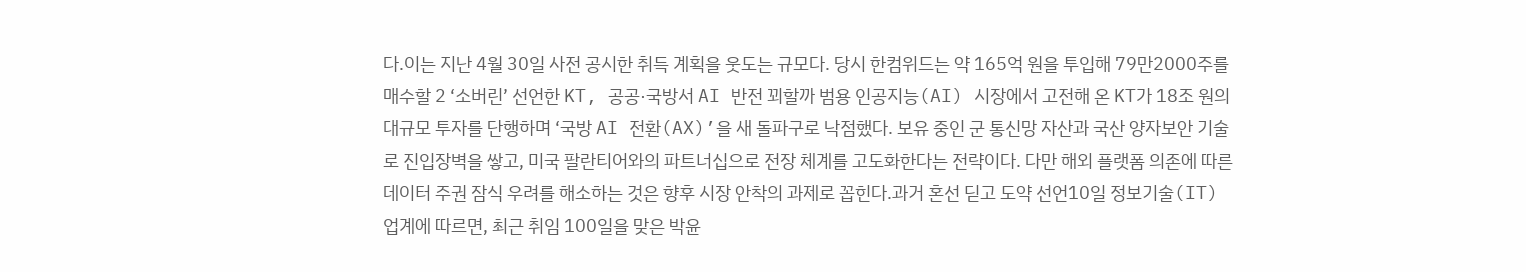다.이는 지난 4월 30일 사전 공시한 취득 계획을 웃도는 규모다. 당시 한컴위드는 약 165억 원을 투입해 79만2000주를 매수할 2 ‘소버린’ 선언한 KT, 공공·국방서 AI 반전 꾀할까 범용 인공지능(AI) 시장에서 고전해 온 KT가 18조 원의 대규모 투자를 단행하며 ‘국방 AI 전환(AX)’을 새 돌파구로 낙점했다. 보유 중인 군 통신망 자산과 국산 양자보안 기술로 진입장벽을 쌓고, 미국 팔란티어와의 파트너십으로 전장 체계를 고도화한다는 전략이다. 다만 해외 플랫폼 의존에 따른 데이터 주권 잠식 우려를 해소하는 것은 향후 시장 안착의 과제로 꼽힌다.과거 혼선 딛고 도약 선언10일 정보기술(IT) 업계에 따르면, 최근 취임 100일을 맞은 박윤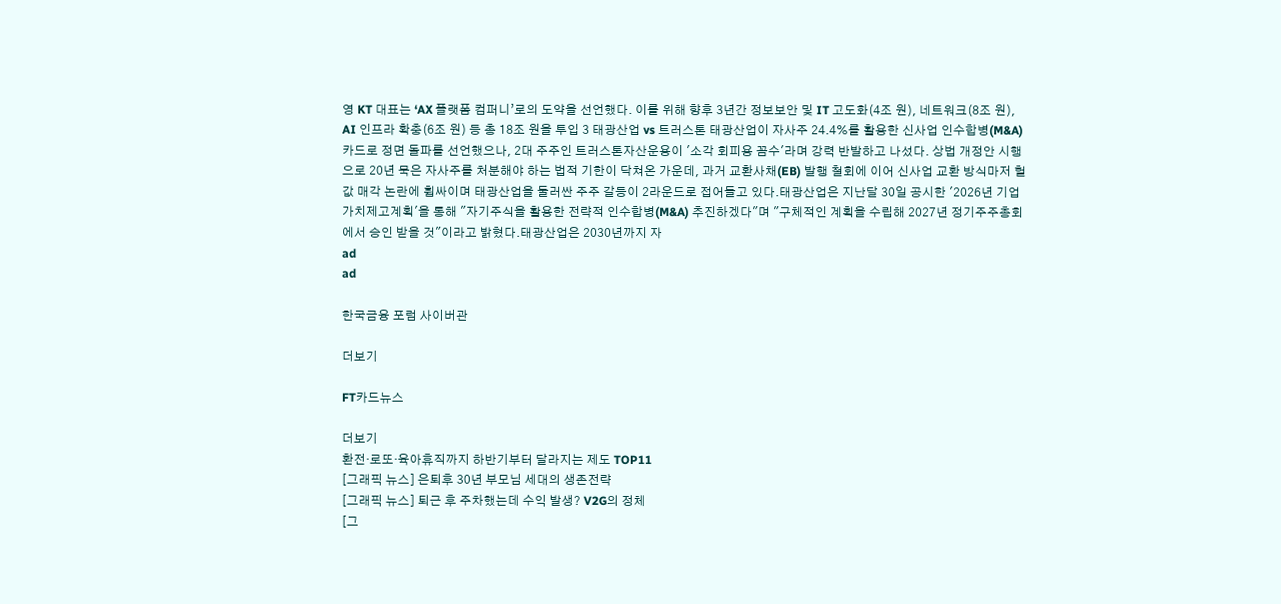영 KT 대표는 ‘AX 플랫폼 컴퍼니’로의 도약을 선언했다. 이를 위해 향후 3년간 정보보안 및 IT 고도화(4조 원), 네트워크(8조 원), AI 인프라 확충(6조 원) 등 총 18조 원을 투입 3 태광산업 vs 트러스톤 태광산업이 자사주 24.4%를 활용한 신사업 인수합병(M&A) 카드로 정면 돌파를 선언했으나, 2대 주주인 트러스톤자산운용이 '소각 회피용 꼼수'라며 강력 반발하고 나섰다. 상법 개정안 시행으로 20년 묵은 자사주를 처분해야 하는 법적 기한이 닥쳐온 가운데, 과거 교환사채(EB) 발행 철회에 이어 신사업 교환 방식마저 헐값 매각 논란에 휩싸이며 태광산업을 둘러싼 주주 갈등이 2라운드로 접어들고 있다.태광산업은 지난달 30일 공시한 '2026년 기업가치제고계획'을 통해 "자기주식을 활용한 전략적 인수합병(M&A) 추진하겠다"며 "구체적인 계획을 수립해 2027년 정기주주총회에서 승인 받을 것"이라고 밝혔다.태광산업은 2030년까지 자
ad
ad

한국금융 포럼 사이버관

더보기

FT카드뉴스

더보기
환전·로또·육아휴직까지 하반기부터 달라지는 제도 TOP11
[그래픽 뉴스] 은퇴후 30년 부모님 세대의 생존전략
[그래픽 뉴스] 퇴근 후 주차했는데 수익 발생? V2G의 정체
[그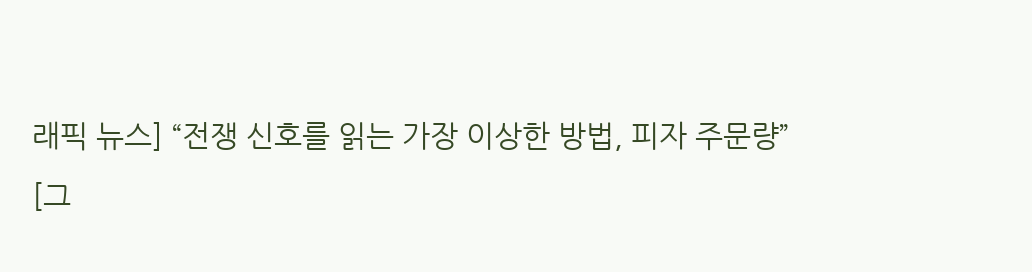래픽 뉴스] “전쟁 신호를 읽는 가장 이상한 방법, 피자 주문량”
[그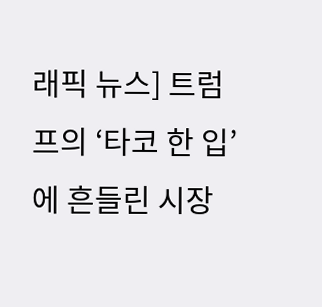래픽 뉴스] 트럼프의 ‘타코 한 입’에 흔들린 시장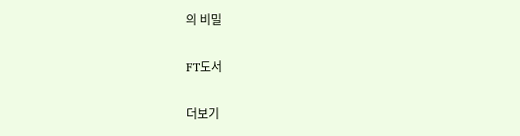의 비밀

FT도서

더보기